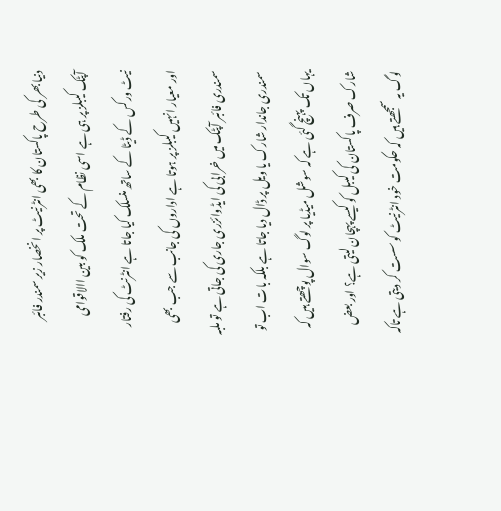دنیا بھر کی طرح پاکستان کا بھی انٹرنیٹ پر انخصار زیر سمندر فائبر آپٹک کیبلز پر ہی ہے اسی نظام کے تحت ملک کو بین االاقوامی نیٹ ورکس کے ڈیٹا کے ساتھ منسلک کیا جاتا ہے انٹرنٹ کی رفتار اور معیار انہیں کیبلز پر ہوتا ہے اداروں کی جانب سے جب بھی سمندری فائبر آپٹک میں خرابی کی ایڈوائزری جاری کی جاتی ہے تو ملبہ سمندری جاندار شارک یا ویل پر ڈال دیا جاتا ہے بلکہ بات اب تو یہاں تک پہنچ گئی ہے کہ سوشل میڈیا پر لوگ سوال پوچھتے ہیں کہ شارک صرف پاکستان کی کیبل کو کیسے پہچان لیتی ہے؟ اور بعض لوگ یہ سمجھتے ہیں کہ حکومت خود انٹرنیٹ کو سست کر دیتی ہے تاکہ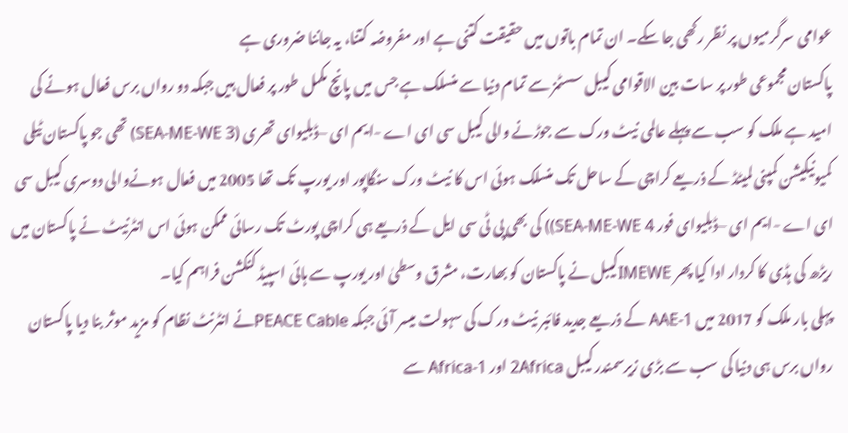عوامی سرگرمیوں پر نظر رکھی جا سکے۔ ان تمام باتوں میں حقیقت کتنی ہے اور مفروضہ کتنا، یہ جاننا ضروری ہے
پاکستان مجموعی طور پر سات بین الاقوامی کیبل سسٹمز سے تمام دنیا سے منسلک ہے جس میں پانچ مکمل طور پر فعال ہیں جبکہ دو رواں برس فعال ہونے کی امید ہے ملک کو سب سے پہلے عالمی نیٹ ورک سے جوڑنے والی کیبل سی ای اے -ایم ای –ڈبلیوای تھری (SEA-ME-WE 3) تھی جو پاکستان ٹیلی کمیونیکیشن کمپنی لمیٹڈ کے ذریعے کراچی کے ساحل تک منسلک ہوئی اس کا نیٹ ورک سنگاپور اور یورپ تک تھا 2005 میں فعال ہونےوالی دوسری کیبل سی ای اے -ایم ای –ڈبلیوای فور SEA-ME-WE 4)) کی بھی پی ٹی سی ایل کے ذریعے ہی کراچی پورٹ تک رسائی ممکن ہوئی اس انٹرنیٹ نے پاکستان میں ریڑھ کی ہڈی کا کردار ادا کیا پھر IMEWEکیبل نے پاکستان کو بھارت، مشرق وسطیٰ اور یورپ سے ہائی اسپیڈ کنکشن فراہم کیا۔
پہلی بار ملک کو 2017 میں AAE-1 کے ذریعے جدید فائبر نیٹ ورک کی سہولت میسر آئی جبکہ PEACE Cableنے انٹرنٹ نظام کو مزید موثر بنا دیا پاکستان رواں برس ہی دنیا کی سب سے بڑی زیرسمندر کیبل 2Africa اور Africa-1 سے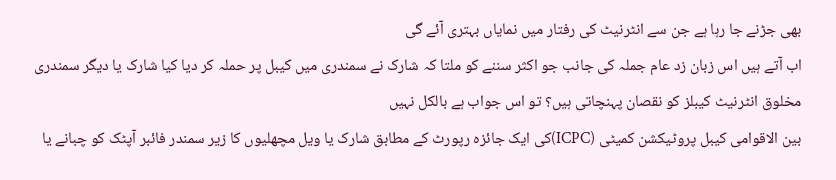بھی جڑنے جا رہا ہے جن سے انٹرنیٹ کی رفتار میں نمایاں بہتری آئے گی
اب آتے ہیں اس زبان زد عام جملہ کی جانب جو اکثر سننے کو ملتا کہ شارک نے سمندری میں کیبل پر حملہ کر دیا کیا شارک یا دیگر سمندری مخلوق انٹرنیٹ کیبلز کو نقصان پہنچاتی ہیں؟ تو اس جواب ہے بالکل نہیں
بین الاقوامی کیبل پروٹیکشن کمیٹی (ICPC)کی ایک جائزہ رپورٹ کے مطابق شارک یا ویل مچھلیوں کا زیر سمندر فائبر آپٹک کو چبانے یا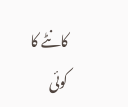کانٹے کا کوئی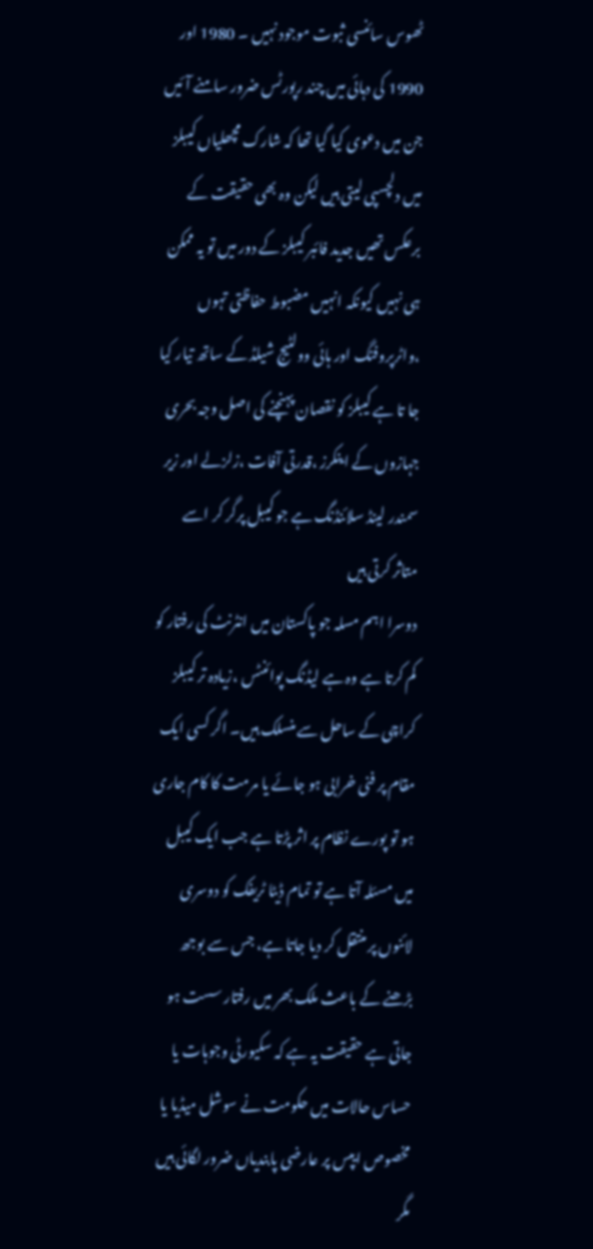ٹھوس سائنسی ثبوت موجود نہیں ۔ 1980 اور 1990 کی دہائی میں چند رپورٹس ضرور سامنے آئیں جن میں دعوی کیا گیا تھا کہ شارک مچھلیاں کیبلز میں دلچسپی لیتی ہیں لیکن وہ بھی حقیقت کے برعکس تھیں جدید فائبر کیبلز کے دور میں تو یہ ممکن ہی نہیں کیونکہ انہیں مضبوط حفاظتی تہوں ،واٹرپروفنگ اور ہائی وولٹیج شیلڈ کے ساتھ تیار کیا جا تا ہے کیبلز کو نقصان پہنچنے کی اصل وجہ بحری جہازوں کے اینکرز ،قدرتی آفات ،زلزلے اور زیر سمندر لینڈ سلائنڈنگ ہے جو کیبل پرگر کر اسے متاثر کرتی ہیں
دوسرا اہم مسلہ جو پاکستان میں انٹرنٹ کی رفتار کو کم کرتا ہے وہ ہے لیڈنگ پوائنٹس ،زیادہ تر کیبلز کراچی کے ساحل سے منسلک ہیں۔ اگر کسی ایک مقام پر فنی خرابی ہو جائے یا مرمت کا کام جاری ہو تو پورے نظام پر اثر پڑتا ہے جب ایک کیبل میں مسئلہ آتا ہے تو تمام ڈیٹا ٹریفک کو دوسری لائنوں پر منتقل کر دیا جاتا ہے، جس سے بوجھ بڑھنے کے باعث ملک بھر میں رفتار سست ہو جاتی ہے حقیقت یہ ہے کہ سکیورٹی وجوہات یا حساس حالات میں حکومت نے سوشل میڈیا یا مخصوص ایپس پر عارضی پابندیاں ضرور لگائی ہیں مگر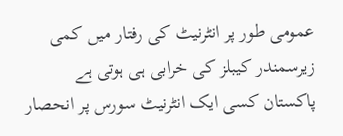عمومی طور پر انٹرنیٹ کی رفتار میں کمی زیرسمندر کیبلز کی خرابی ہی ہوتی ہے
پاکستان کسی ایک انٹرنیٹ سورس پر انحصار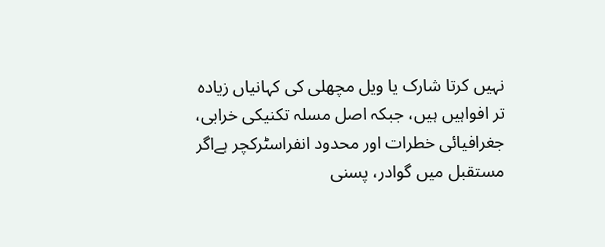نہیں کرتا شارک یا ویل مچھلی کی کہانیاں زیادہ تر افواہیں ہیں، جبکہ اصل مسلہ تکنیکی خرابی، جغرافیائی خطرات اور محدود انفراسٹرکچر ہےاگر مستقبل میں گوادر، پسنی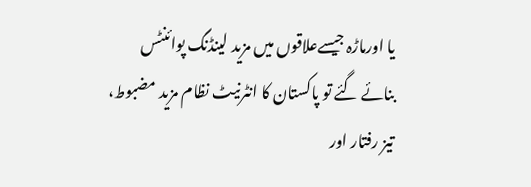یا اورماڑہ جیسےعلاقوں میں مزید لینڈنگ پوائنٹس بنائے گئے تو پاکستان کا انٹرنیٹ نظام مزید مضبوط، تیز رفتار اور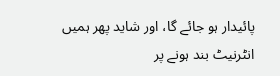پائیدار ہو جائے گا، اور شاید پھر ہمیں انٹرنیٹ بند ہونے پر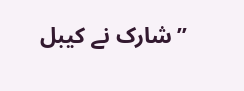’’شارک نے کیبل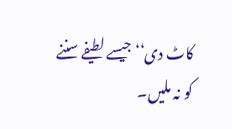کاٹ دی‘‘ جیسے لطیفے سننے کو نہ ملیں۔